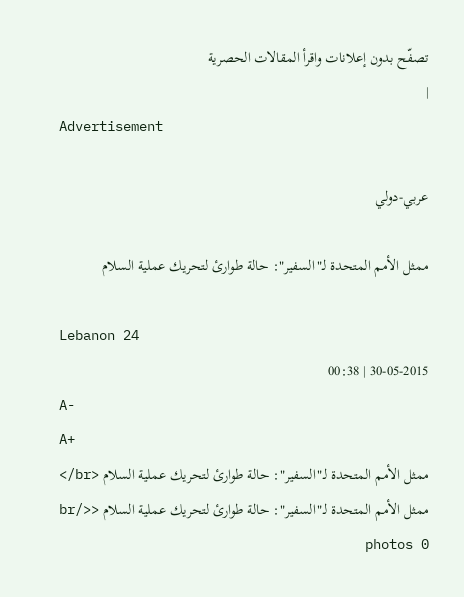تصفّح بدون إعلانات واقرأ المقالات الحصرية
|
Advertisement

عربي-دولي

ممثل الأمم المتحدة لـ"السفير": حالة طوارئ لتحريك عملية السلام

Lebanon 24
30-05-2015 | 00:38
A-
A+
ممثل الأمم المتحدة لـ"السفير": حالة طوارئ لتحريك عملية السلام <br/>
ممثل الأمم المتحدة لـ"السفير": حالة طوارئ لتحريك عملية السلام <br/> photos 0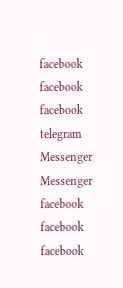facebook
facebook
facebook
telegram
Messenger
Messenger
facebook
facebook
facebook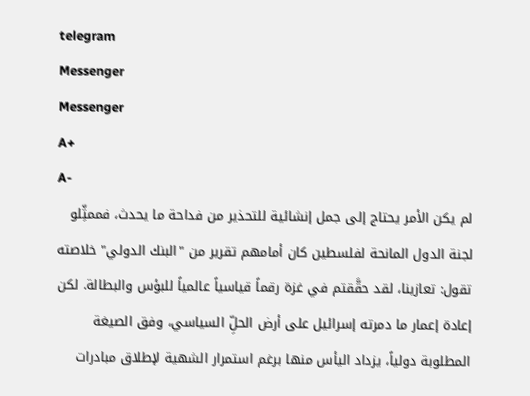telegram
Messenger
Messenger
A+
A-
لم يكن الأمر يحتاج إلى جمل إنشائية للتحذير من فداحة ما يحدث، فممثِّلو لجنة الدول المانحة لفلسطين كان أمامهم تقرير من "البنك الدولي" خلاصته تقول: تعازينا، لقد حقَّقتم في غزة رقماً قياسياً عالمياً للبؤس والبطالة. لكن إعادة إعمار ما دمرته إسرائيل على أرض الحلِّ السياسي، وفق الصيغة المطلوبة دولياً، يزداد اليأس منها برغم استمرار الشهية لإطلاق مبادرات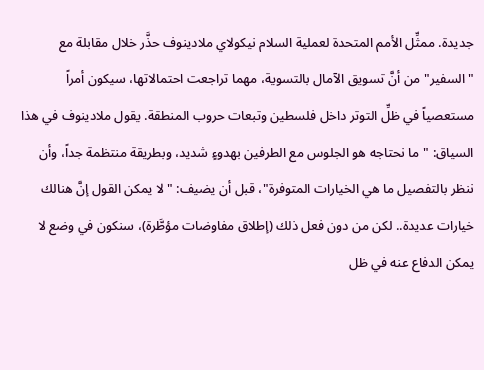جديدة. ممثِّل الأمم المتحدة لعملية السلام نيكولاي ملادينوف حذَّر خلال مقابلة مع "السفير" من أنَّ تسويق الآمال بالتسوية، مهما تراجعت احتمالاتها، سيكون أمراً مستعصياً في ظلِّ التوتر داخل فلسطين وتبعات حروب المنطقة. يقول ملادينوف في هذا السياق: "ما نحتاجه هو الجلوس مع الطرفين بهدوءٍ شديد، وبطريقة منتظمة جداً، وأن ننظر بالتفصيل ما هي الخيارات المتوفرة"، قبل أن يضيف: "لا يمكن القول إنَّ هنالك خيارات عديدة.. لكن من دون فعل ذلك (إطلاق مفاوضات مؤطَّرة)، سنكون في وضع لا يمكن الدفاع عنه في ظل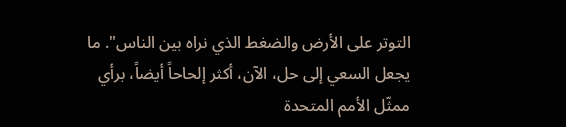التوتر على الأرض والضغط الذي نراه بين الناس". ما يجعل السعي إلى حل، الآن، أكثر إلحاحاً أيضاً، برأي ممثّل الأمم المتحدة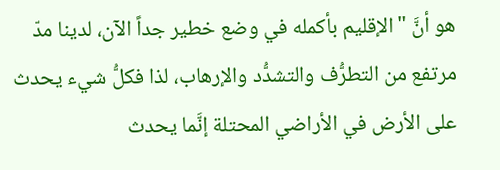هو أنَّ "الإقليم بأكمله في وضع خطير جداً الآن، لدينا مدّ مرتفع من التطرُّف والتشدُّد والإرهاب، لذا فكلُّ شيء يحدث على الأرض في الأراضي المحتلة إنَّما يحدث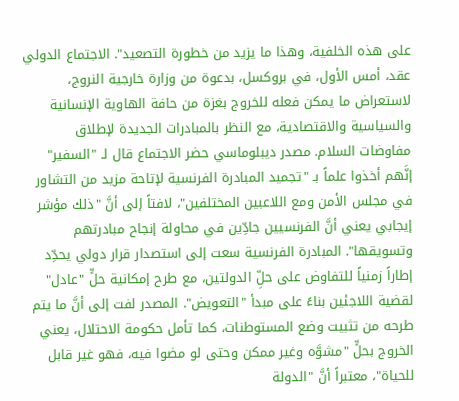على هذه الخلفية، وهذا ما يزيد من خطورة التصعيد". الاجتماع الدولي عقد، أمس الأول، في بروكسل، بدعوة من وزارة خارجية النروج، لاستعراض ما يمكن فعله للخروج بغزة من حافة الهاوية الإنسانية والسياسية والاقتصادية، مع النظر بالمبادرات الجديدة لإطلاق مفاوضات السلام. مصدر ديبلوماسي حضر الاجتماع قال لـ "السفير" إنَّهم أخذوا علماً بـ "تجميد المبادرة الفرنسية لإتاحة مزيد من التشاور في مجلس الأمن ومع اللاعبين المختلفين"، لافتاً إلى أنَّ "ذلك مؤشر إيجابي يعني أنَّ الفرنسيين جادِّين في محاولة إنجاح مبادرتهم وتسويقها". المبادرة الفرنسية سعت إلى استصدار قرار دولي يحدِّد إطاراً زمنياً للتفاوض على حلِّ الدولتين، مع طرح إمكانية حلٍّ "عادل" لقضية اللاجئين بناءً على مبدأ "التعويض". المصدر لفت إلى أنَّ ما يتم طرحه من تثبيت وضع المستوطنات، كما تأمل حكومة الاحتلال، يعني الخروج بحلٍّ "مشوَّه وغير ممكن وحتى لو مضوا فيه، فهو غير قابل للحياة"، معتبراً أنَّ "الدولة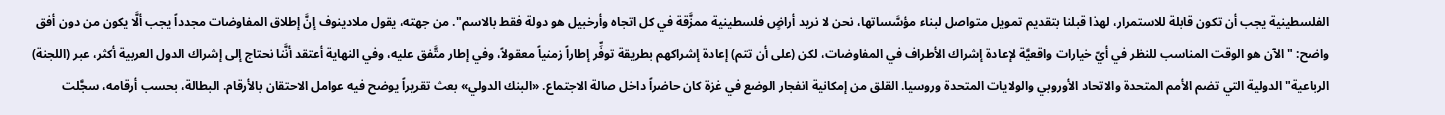الفلسطينية يجب أن تكون قابلة للاستمرار، لهذا قبلنا بتقديم تمويل متواصل لبناء مؤسَّساتها، نحن لا نريد أراضٍ فلسطينية ممزَّقة في كل اتجاه وأرخبيل هو دولة فقط بالاسم". من جهته، يقول ملادينوف إنَّ إطلاق المفاوضات مجدداً يجب ألَّا يكون من دون أفق واضح: "الآن هو الوقت المناسب للنظر في أيّ خيارات واقعيَّة لإعادة إشراك الأطراف في المفاوضات، لكن (على أن تتم) إعادة إشراكهم بطريقة توفِّر إطاراً زمنياً معقولاً، وفي إطار متَّفق عليه، وفي النهاية أعتقد أنَّنا نحتاج إلى إشراك الدول العربية أكثر، عبر (اللجنة) الرباعية" الدولية التي تضم الأمم المتحدة والاتحاد الأوروبي والولايات المتحدة وروسيا. القلق من إمكانية انفجار الوضع في غزة كان حاضراً داخل صالة الاجتماع. «البنك الدولي» بعث تقريراً يوضح فيه عوامل الاحتقان بالأرقام. البطالة، بحسب أرقامه، سجَّلت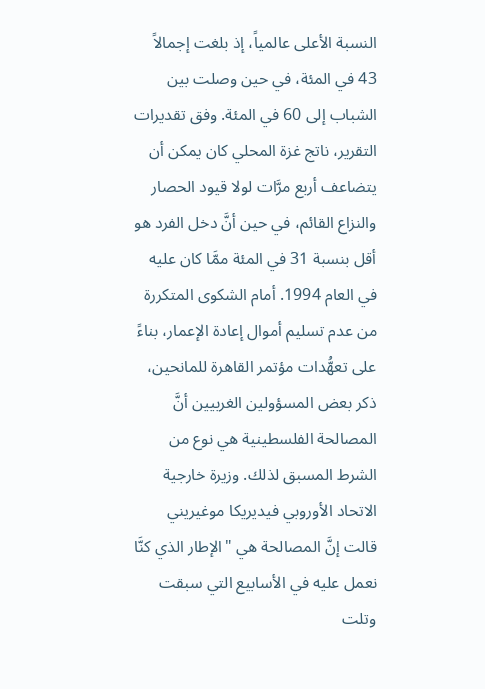النسبة الأعلى عالمياً، إذ بلغت إجمالاً 43 في المئة، في حين وصلت بين الشباب إلى 60 في المئة. وفق تقديرات التقرير، ناتج غزة المحلي كان يمكن أن يتضاعف أربع مرَّات لولا قيود الحصار والنزاع القائم، في حين أنَّ دخل الفرد هو أقل بنسبة 31 في المئة ممَّا كان عليه في العام 1994. أمام الشكوى المتكررة من عدم تسليم أموال إعادة الإعمار، بناءً على تعهُّدات مؤتمر القاهرة للمانحين، ذكر بعض المسؤولين الغربيين أنَّ المصالحة الفلسطينية هي نوع من الشرط المسبق لذلك. وزيرة خارجية الاتحاد الأوروبي فيديريكا موغيريني قالت إنَّ المصالحة هي "الإطار الذي كنَّا نعمل عليه في الأسابيع التي سبقت وتلت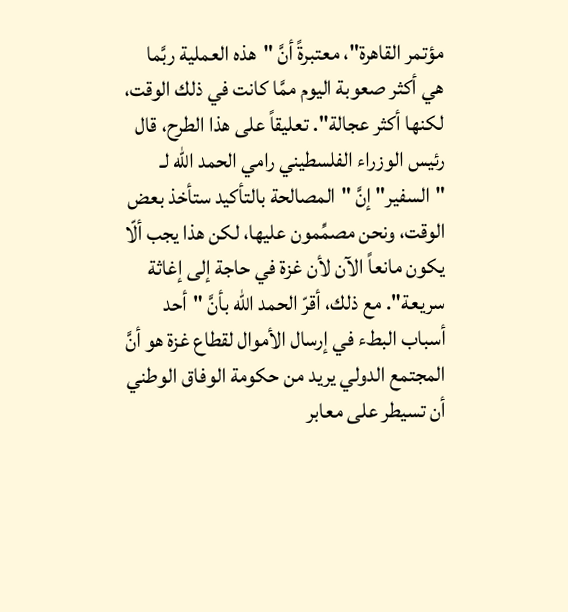مؤتمر القاهرة"، معتبرةً أنَّ "هذه العملية ربَّما هي أكثر صعوبة اليوم ممَّا كانت في ذلك الوقت، لكنها أكثر عجالة". تعليقاً على هذا الطرح، قال رئيس الوزراء الفلسطيني رامي الحمد الله لـ "السفير" إنَّ "المصالحة بالتأكيد ستأخذ بعض الوقت، ونحن مصمِّمون عليها، لكن هذا يجب ألّا يكون مانعاً الآن لأن غزة في حاجة إلى إغاثة سريعة". مع ذلك، أقرّ الحمد الله بأنَّ "أحد أسباب البطء في إرسال الأموال لقطاع غزة هو أنَّ المجتمع الدولي يريد من حكومة الوفاق الوطني أن تسيطر على معابر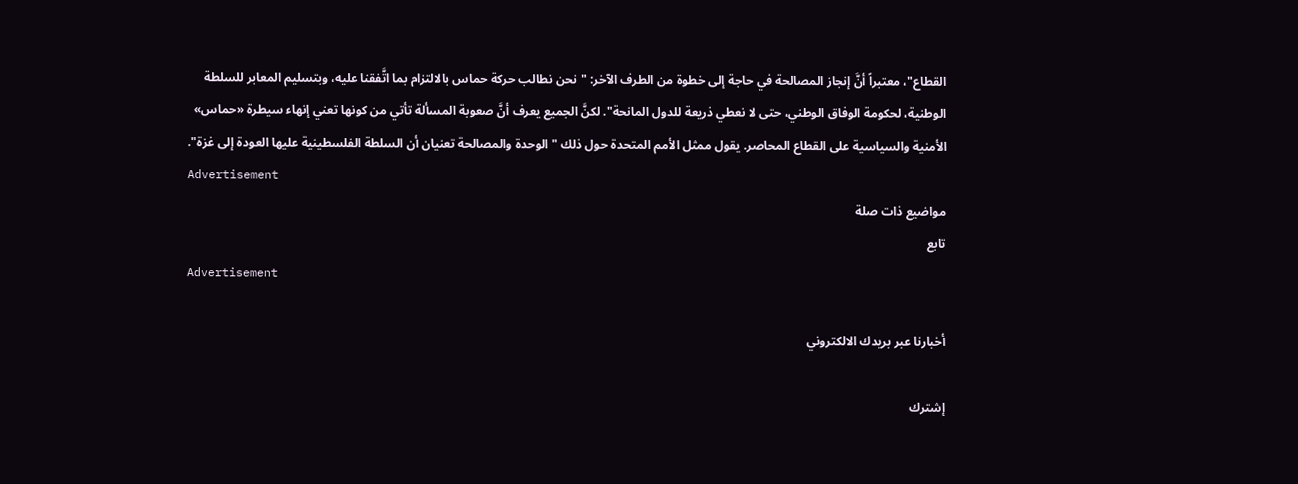القطاع"، معتبراً أنَّ إنجاز المصالحة في حاجة إلى خطوة من الطرف الآخر: "نحن نطالب حركة حماس بالالتزام بما اتَّفقنا عليه، وبتسليم المعابر للسلطة الوطنية، لحكومة الوفاق الوطني، حتى لا نعطي ذريعة للدول المانحة". لكنَّ الجميع يعرف أنَّ صعوبة المسألة تأتي من كونها تعني إنهاء سيطرة «حماس» الأمنية والسياسية على القطاع المحاصر. يقول ممثل الأمم المتحدة حول ذلك "الوحدة والمصالحة تعنيان أن السلطة الفلسطينية عليها العودة إلى غزة".
Advertisement
مواضيع ذات صلة
تابع
Advertisement

أخبارنا عبر بريدك الالكتروني

إشترك